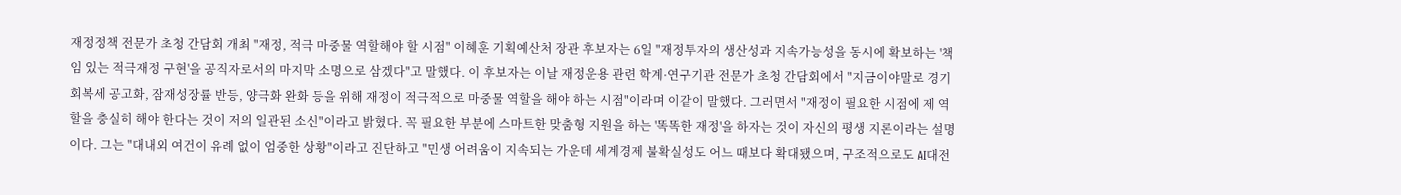재정정책 전문가 초청 간담회 개최 "재정, 적극 마중물 역할해야 할 시점" 이혜훈 기획예산처 장관 후보자는 6일 "재정투자의 생산성과 지속가능성을 동시에 확보하는 '책임 있는 적극재정 구현'을 공직자로서의 마지막 소명으로 삼겠다"고 말했다. 이 후보자는 이날 재정운용 관련 학계·연구기관 전문가 초청 간담회에서 "지금이야말로 경기회복세 공고화, 잠재성장률 반등, 양극화 완화 등을 위해 재정이 적극적으로 마중물 역할을 해야 하는 시점"이라며 이같이 말했다. 그러면서 "재정이 필요한 시점에 제 역할을 충실히 해야 한다는 것이 저의 일관된 소신"이라고 밝혔다. 꼭 필요한 부분에 스마트한 맞춤형 지원을 하는 '똑똑한 재정'을 하자는 것이 자신의 평생 지론이라는 설명이다. 그는 "대내외 여건이 유례 없이 엄중한 상황"이라고 진단하고 "민생 어려움이 지속되는 가운데 세계경제 불확실성도 어느 때보다 확대됐으며, 구조적으로도 AI대전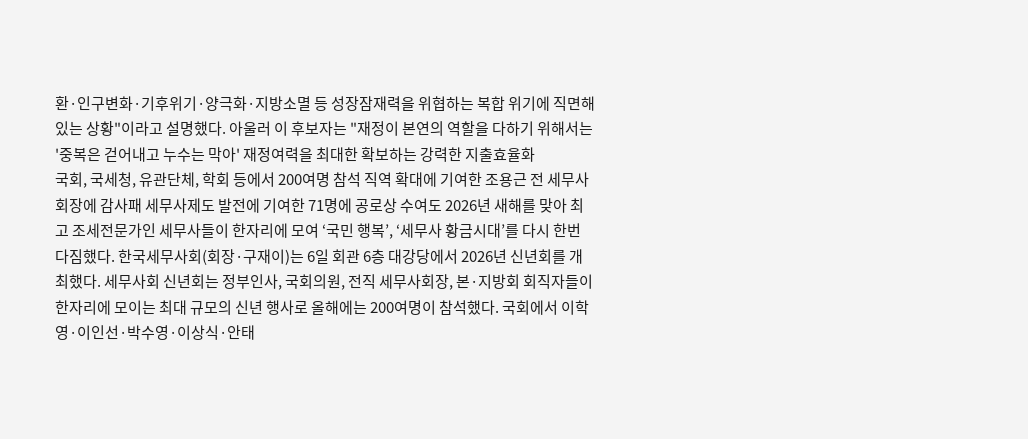환·인구변화·기후위기·양극화·지방소멸 등 성장잠재력을 위협하는 복합 위기에 직면해 있는 상황"이라고 설명했다. 아울러 이 후보자는 "재정이 본연의 역할을 다하기 위해서는 '중복은 걷어내고 누수는 막아' 재정여력을 최대한 확보하는 강력한 지출효율화
국회, 국세청, 유관단체, 학회 등에서 200여명 참석 직역 확대에 기여한 조용근 전 세무사회장에 감사패 세무사제도 발전에 기여한 71명에 공로상 수여도 2026년 새해를 맞아 최고 조세전문가인 세무사들이 한자리에 모여 ‘국민 행복’, ‘세무사 황금시대’를 다시 한번 다짐했다. 한국세무사회(회장·구재이)는 6일 회관 6층 대강당에서 2026년 신년회를 개최했다. 세무사회 신년회는 정부인사, 국회의원, 전직 세무사회장, 본·지방회 회직자들이 한자리에 모이는 최대 규모의 신년 행사로 올해에는 200여명이 참석했다. 국회에서 이학영·이인선·박수영·이상식·안태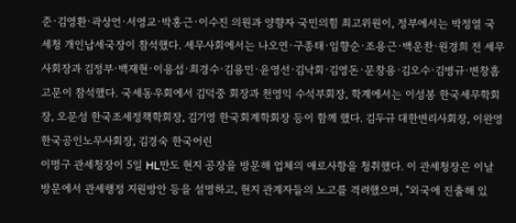준·김영환·곽상언·서영교·박홍근·이수진 의원과 양향자 국민의힘 최고위원이, 정부에서는 박정열 국세청 개인납세국장이 참석했다. 세무사회에서는 나오연·구종태·임향순·조용근·백운찬·원경희 전 세무사회장과 김정부·백재현·이용섭·최경수·김용민·윤영선·김낙회·김영돈·문창용·김오수·김병규·변창흠 고문이 참석했다. 국세동우회에서 김덕중 회장과 천영익 수석부회장, 학계에서는 이성봉 한국세무학회장, 오문성 한국조세정책학회장, 김기영 한국회계학회장 등이 함께 했다. 김두규 대한변리사회장, 이완영 한국공인노무사회장, 김경숙 한국어린
이명구 관세청장이 5일 HL만도 현지 공장을 방문해 업체의 애로사항을 청취했다. 이 관세청장은 이날 방문에서 관세행정 지원방안 등을 설명하고, 현지 관계자들의 노고를 격려했으며, “외국에 진출해 있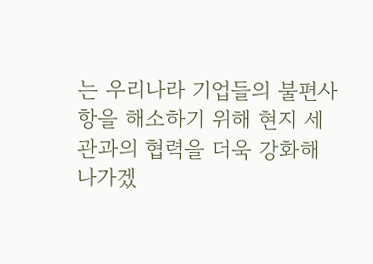는 우리나라 기업들의 불편사항을 해소하기 위해 현지 세관과의 협력을 더욱 강화해 나가겠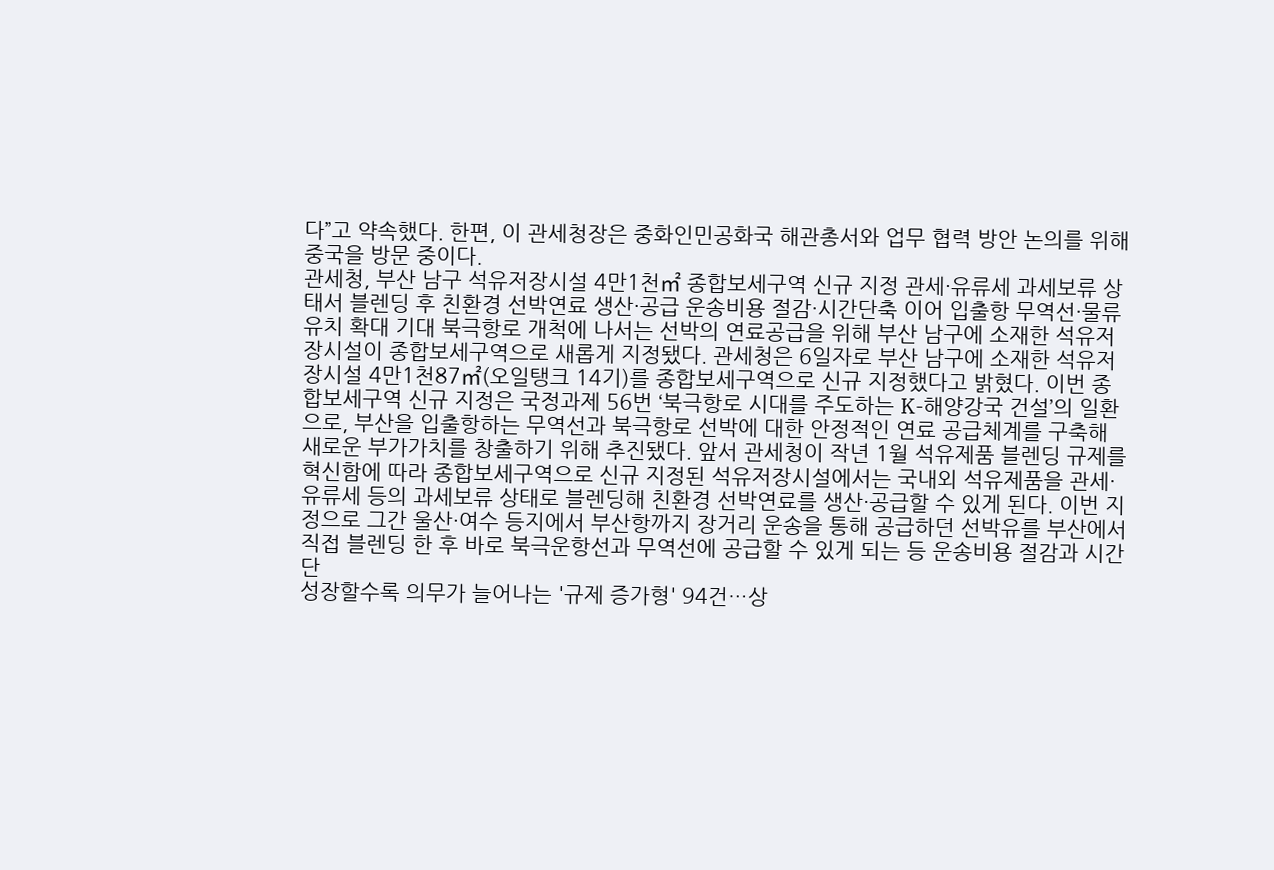다”고 약속했다. 한편, 이 관세청장은 중화인민공화국 해관총서와 업무 협력 방안 논의를 위해 중국을 방문 중이다.
관세청, 부산 남구 석유저장시설 4만1천㎡ 종합보세구역 신규 지정 관세·유류세 과세보류 상태서 블렌딩 후 친환경 선박연료 생산·공급 운송비용 절감·시간단축 이어 입출항 무역선·물류 유치 확대 기대 북극항로 개척에 나서는 선박의 연료공급을 위해 부산 남구에 소재한 석유저장시설이 종합보세구역으로 새롭게 지정됐다. 관세청은 6일자로 부산 남구에 소재한 석유저장시설 4만1천87㎡(오일탱크 14기)를 종합보세구역으로 신규 지정했다고 밝혔다. 이번 종합보세구역 신규 지정은 국정과제 56번 ‘북극항로 시대를 주도하는 K-해양강국 건설’의 일환으로, 부산을 입출항하는 무역선과 북극항로 선박에 대한 안정적인 연료 공급체계를 구축해 새로운 부가가치를 창출하기 위해 추진됐다. 앞서 관세청이 작년 1월 석유제품 블렌딩 규제를 혁신함에 따라 종합보세구역으로 신규 지정된 석유저장시설에서는 국내외 석유제품을 관세·유류세 등의 과세보류 상태로 블렌딩해 친환경 선박연료를 생산·공급할 수 있게 된다. 이번 지정으로 그간 울산·여수 등지에서 부산항까지 장거리 운송을 통해 공급하던 선박유를 부산에서 직접 블렌딩 한 후 바로 북극운항선과 무역선에 공급할 수 있게 되는 등 운송비용 절감과 시간 단
성장할수록 의무가 늘어나는 '규제 증가형' 94건…상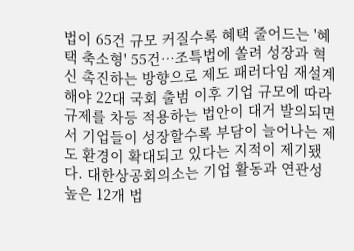법이 65건 규모 커질수록 혜택 줄어드는 '혜택 축소형' 55건…조특법에 쏠려 성장과 혁신 촉진하는 방향으로 제도 패러다임 재설계해야 22대 국회 출범 이후 기업 규모에 따라 규제를 차등 적용하는 법안이 대거 발의되면서 기업들이 성장할수록 부담이 늘어나는 제도 환경이 확대되고 있다는 지적이 제기됐다. 대한상공회의소는 기업 활동과 연관성 높은 12개 법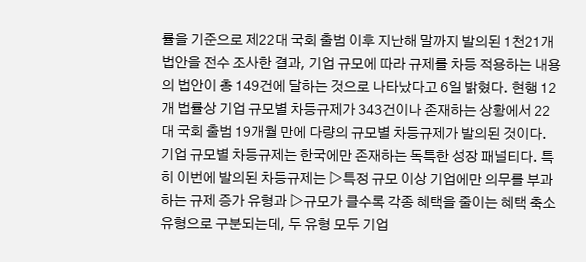률을 기준으로 제22대 국회 출범 이후 지난해 말까지 발의된 1천21개 법안을 전수 조사한 결과, 기업 규모에 따라 규제를 차등 적용하는 내용의 법안이 총 149건에 달하는 것으로 나타났다고 6일 밝혔다. 현행 12개 법률상 기업 규모별 차등규제가 343건이나 존재하는 상황에서 22대 국회 출범 19개월 만에 다량의 규모별 차등규제가 발의된 것이다. 기업 규모별 차등규제는 한국에만 존재하는 독특한 성장 패널티다. 특히 이번에 발의된 차등규제는 ▷특정 규모 이상 기업에만 의무를 부과하는 규제 증가 유형과 ▷규모가 클수록 각종 혜택을 줄이는 혜택 축소 유형으로 구분되는데, 두 유형 모두 기업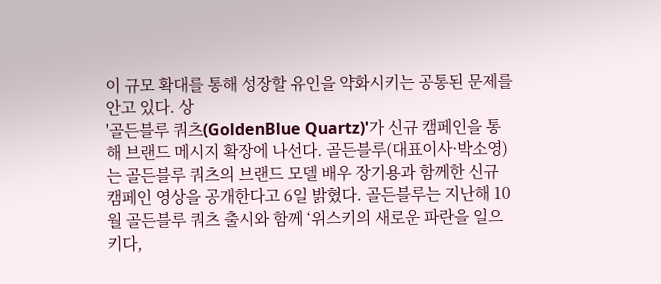이 규모 확대를 통해 성장할 유인을 약화시키는 공통된 문제를 안고 있다. 상
'골든블루 쿼츠(GoldenBlue Quartz)'가 신규 캠페인을 통해 브랜드 메시지 확장에 나선다. 골든블루(대표이사·박소영)는 골든블루 쿼츠의 브랜드 모델 배우 장기용과 함께한 신규 캠페인 영상을 공개한다고 6일 밝혔다. 골든블루는 지난해 10월 골든블루 쿼츠 출시와 함께 ‘위스키의 새로운 파란을 일으키다,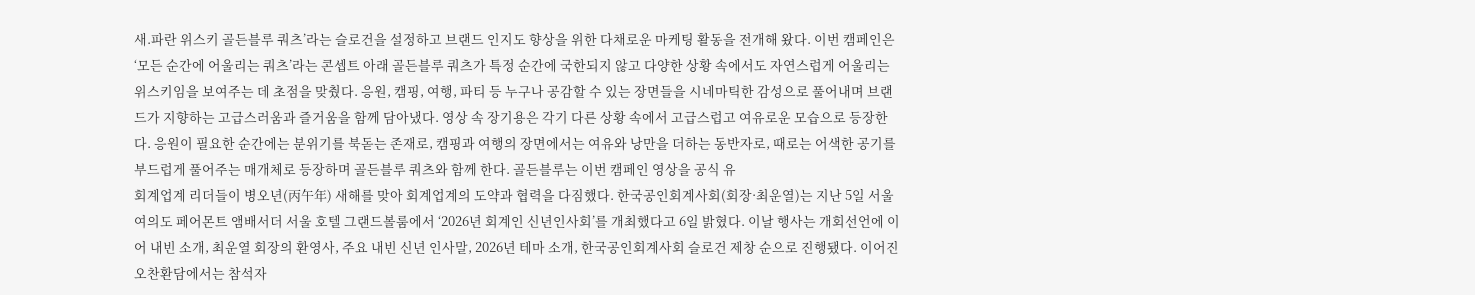새.파란 위스키 골든블루 쿼츠’라는 슬로건을 설정하고 브랜드 인지도 향상을 위한 다채로운 마케팅 활동을 전개해 왔다. 이번 캠페인은 ‘모든 순간에 어울리는 쿼츠’라는 콘셉트 아래 골든블루 쿼츠가 특정 순간에 국한되지 않고 다양한 상황 속에서도 자연스럽게 어울리는 위스키임을 보여주는 데 초점을 맞췄다. 응원, 캠핑, 여행, 파티 등 누구나 공감할 수 있는 장면들을 시네마틱한 감성으로 풀어내며 브랜드가 지향하는 고급스러움과 즐거움을 함께 담아냈다. 영상 속 장기용은 각기 다른 상황 속에서 고급스럽고 여유로운 모습으로 등장한다. 응원이 필요한 순간에는 분위기를 북돋는 존재로, 캠핑과 여행의 장면에서는 여유와 낭만을 더하는 동반자로, 때로는 어색한 공기를 부드럽게 풀어주는 매개체로 등장하며 골든블루 쿼츠와 함께 한다. 골든블루는 이번 캠페인 영상을 공식 유
회계업계 리더들이 병오년(丙午年) 새해를 맞아 회계업계의 도약과 협력을 다짐했다. 한국공인회계사회(회장·최운열)는 지난 5일 서울 여의도 페어몬트 앰배서더 서울 호텔 그랜드볼룸에서 ‘2026년 회계인 신년인사회’를 개최했다고 6일 밝혔다. 이날 행사는 개회선언에 이어 내빈 소개, 최운열 회장의 환영사, 주요 내빈 신년 인사말, 2026년 테마 소개, 한국공인회계사회 슬로건 제창 순으로 진행됐다. 이어진 오찬환담에서는 참석자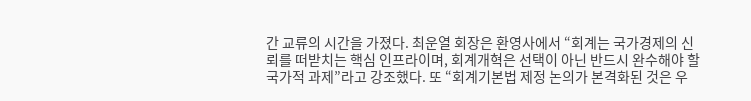간 교류의 시간을 가졌다. 최운열 회장은 환영사에서 “회계는 국가경제의 신뢰를 떠받치는 핵심 인프라이며, 회계개혁은 선택이 아닌 반드시 완수해야 할 국가적 과제”라고 강조했다. 또 “회계기본법 제정 논의가 본격화된 것은 우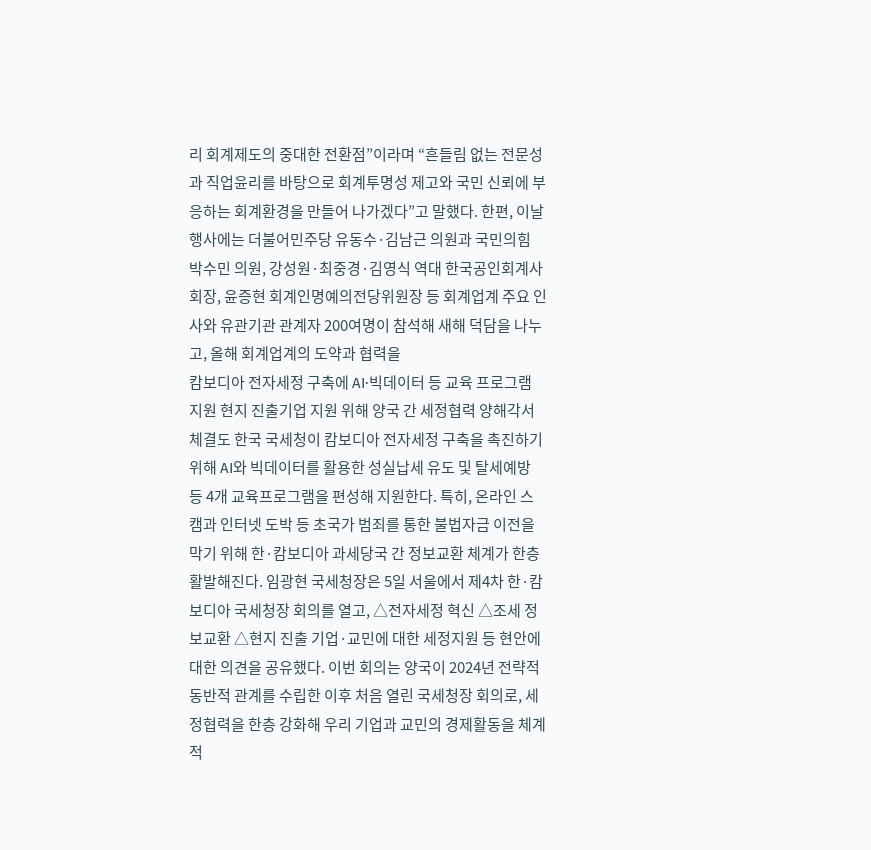리 회계제도의 중대한 전환점”이라며 “흔들림 없는 전문성과 직업윤리를 바탕으로 회계투명성 제고와 국민 신뢰에 부응하는 회계환경을 만들어 나가겠다”고 말했다. 한편, 이날 행사에는 더불어민주당 유동수·김남근 의원과 국민의힘 박수민 의원, 강성원·최중경·김영식 역대 한국공인회계사회장, 윤증현 회계인명예의전당위원장 등 회계업계 주요 인사와 유관기관 관계자 200여명이 참석해 새해 덕담을 나누고, 올해 회계업계의 도약과 협력을
캄보디아 전자세정 구축에 AI·빅데이터 등 교육 프로그램 지원 현지 진출기업 지원 위해 양국 간 세정협력 양해각서 체결도 한국 국세청이 캄보디아 전자세정 구축을 촉진하기 위해 AI와 빅데이터를 활용한 성실납세 유도 및 탈세예방 등 4개 교육프로그램을 편성해 지원한다. 특히, 온라인 스캠과 인터넷 도박 등 초국가 범죄를 통한 불법자금 이전을 막기 위해 한·캄보디아 과세당국 간 정보교환 체계가 한층 활발해진다. 임광현 국세청장은 5일 서울에서 제4차 한·캄보디아 국세청장 회의를 열고, △전자세정 혁신 △조세 정보교환 △현지 진출 기업·교민에 대한 세정지원 등 현안에 대한 의견을 공유했다. 이번 회의는 양국이 2024년 전략적 동반적 관계를 수립한 이후 처음 열린 국세청장 회의로, 세정협력을 한층 강화해 우리 기업과 교민의 경제활동을 체계적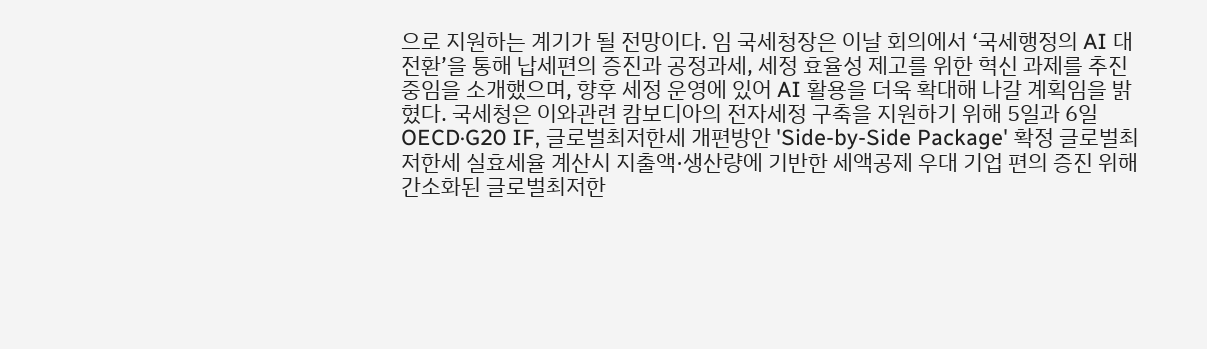으로 지원하는 계기가 될 전망이다. 임 국세청장은 이날 회의에서 ‘국세행정의 AI 대전환’을 통해 납세편의 증진과 공정과세, 세정 효율성 제고를 위한 혁신 과제를 추진 중임을 소개했으며, 향후 세정 운영에 있어 AI 활용을 더욱 확대해 나갈 계획임을 밝혔다. 국세청은 이와관련 캄보디아의 전자세정 구축을 지원하기 위해 5일과 6일
OECD·G20 IF, 글로벌최저한세 개편방안 'Side-by-Side Package' 확정 글로벌최저한세 실효세율 계산시 지출액·생산량에 기반한 세액공제 우대 기업 편의 증진 위해 간소화된 글로벌최저한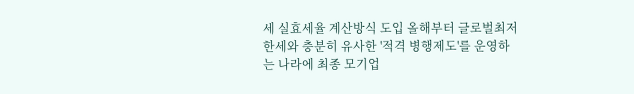세 실효세율 계산방식 도입 올해부터 글로벌최저한세와 충분히 유사한 '적격 병행제도'를 운영하는 나라에 최종 모기업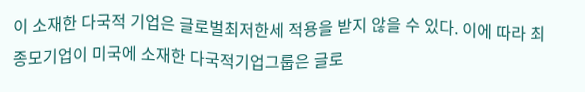이 소재한 다국적 기업은 글로벌최저한세 적용을 받지 않을 수 있다. 이에 따라 최종모기업이 미국에 소재한 다국적기업그룹은 글로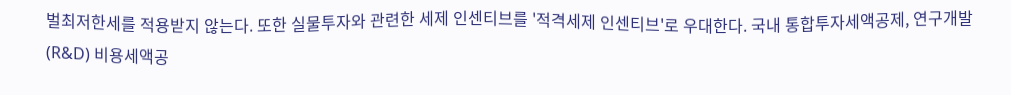벌최저한세를 적용받지 않는다. 또한 실물투자와 관련한 세제 인센티브를 '적격세제 인센티브'로 우대한다. 국내 통합투자세액공제, 연구개발(R&D) 비용세액공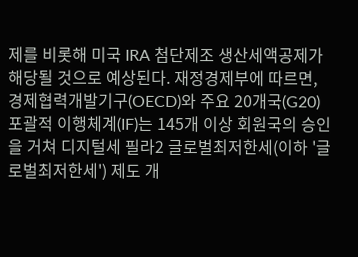제를 비롯해 미국 IRA 첨단제조 생산세액공제가 해당될 것으로 예상된다. 재정경제부에 따르면, 경제협력개발기구(OECD)와 주요 20개국(G20) 포괄적 이행체계(IF)는 145개 이상 회원국의 승인을 거쳐 디지털세 필라2 글로벌최저한세(이하 '글로벌최저한세') 제도 개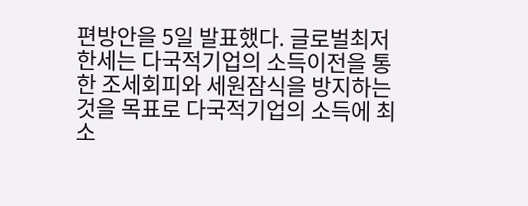편방안을 5일 발표했다. 글로벌최저한세는 다국적기업의 소득이전을 통한 조세회피와 세원잠식을 방지하는 것을 목표로 다국적기업의 소득에 최소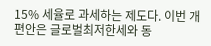15% 세율로 과세하는 제도다. 이번 개편안은 글로벌최저한세와 동